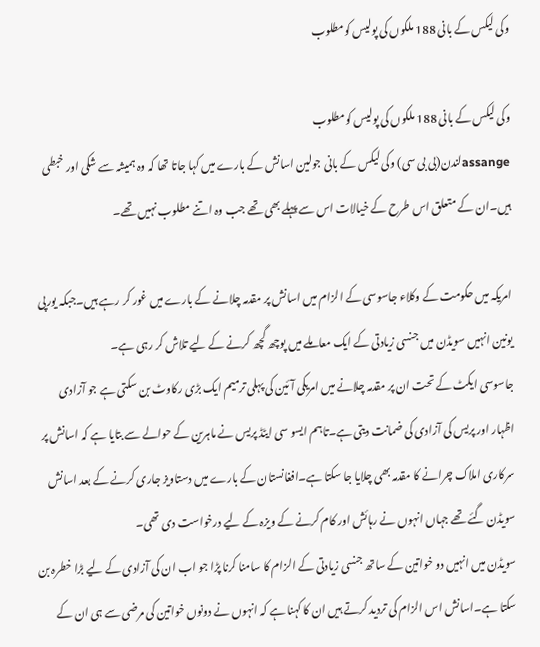وکی لیکس کے بانی 188 ملکوں کی پولیس کومطلوب

وکی لیکس کے بانی 188 ملکوں کی پولیس کومطلوب
assangeلندن(بى بى سى) وکی لیکس کے بانی جولین اسانش کے بارے میں کہا جاتا تھا کہ وہ ہمیشہ سے شکی اور خبطی ہیں۔ان کے متعلق اس طرح کے خیالات اس سے پہلے بھی تھے جب وہ اتنے مطلوب نہیں تھے۔

امریکہ میں حکومت کے وکلاء جاسوسی کے الزام میں اسانش پر مقدمہ چلانے کے بارے میں غور کر رہے ہیں۔جبکہ یورپی یونین انہیں سویڈن میں جنسی زیادتی کے ایک معاملے میں پوچھ گچھ کرنے کے لیے تلاش کر رہی ہے۔
جاسوسی ایکٹ کے تحت ان پر مقدمہ چلانے میں امریکی آئین کی پہلی ترمیم ایک بڑی رکاوٹ بن سکتی ہے جو آزادی اظہار اور پریس کی آزادی کی ضمانت دیتی ہے۔تاہم ایسو سی ایٹڈ پریس نے ماہرین کے حوالے سے بتایا ہے کہ اسانش پر سرکاری املاک چرانے کا مقدمہ بھی چلایا جا سکتا ہے۔افغانستان کے بارے میں دستاویز جاری کرنے کے بعد اسانش سویڈن گئے تھے جہاں انہوں نے رہائش اور کام کرنے کے ویزہ کے لیے درخواست دی تھی۔
سویڈن میں انہیں دو خواتین کے ساتھ جنسی زیادتی کے الزام کا سامنا کرنا پڑا جو اب ان کی آزادی کے لیے بڑا خطرہ بن سکتا ہے۔اسانش اس الزام کی تردید کرتے ہیں ان کا کہنا ہے کہ انہوں نے دونوں خواتین کی مرضی سے ہی ان کے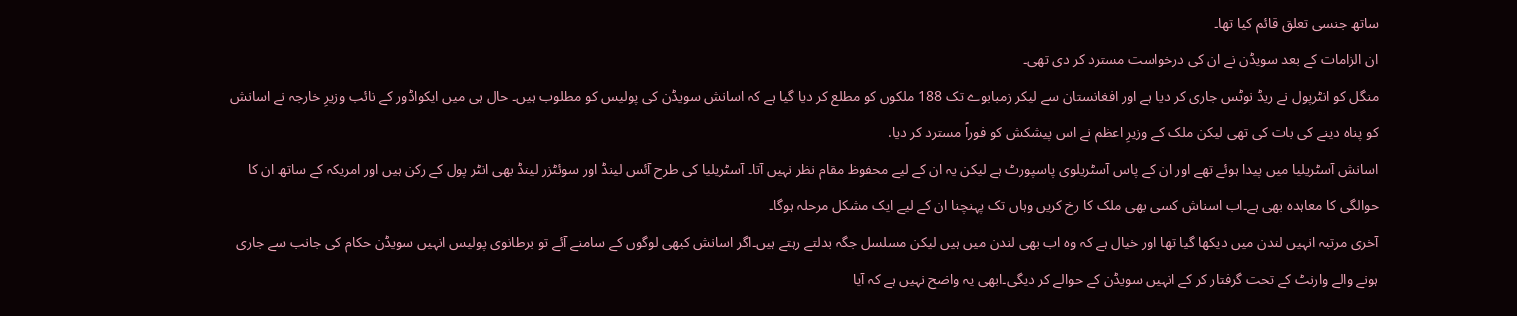ساتھ جنسی تعلق قائم کیا تھا۔
ان الزامات کے بعد سویڈن نے ان کی درخواست مسترد کر دی تھی۔
منگل کو انٹرپول نے ریڈ نوٹس جاری کر دیا ہے اور افغانستان سے لیکر زمبابوے تک 188 ملکوں کو مطلع کر دیا گیا ہے کہ اسانش سویڈن کی پولیس کو مطلوب ہیں۔ حال ہی میں ایکواڈور کے نائب وزیرِ خارجہ نے اسانش کو پناہ دینے کی بات کی تھی لیکن ملک کے وزیرِ اعظم نے اس پیشکش کو فوراً مسترد کر دیا.
اسانش آسٹریلیا میں پیدا ہوئے تھے اور ان کے پاس آسٹریلوی پاسپورٹ ہے لیکن یہ ان کے لیے محفوظ مقام نظر نہیں آتا۔ آسٹریلیا کی طرح آئس لینڈ اور سوئٹزر لینڈ بھی انٹر پول کے رکن ہیں اور امریکہ کے ساتھ ان کا حوالگی کا معاہدہ بھی ہے۔اب اسناش کسی بھی ملک کا رخ کریں وہاں تک پہنچنا ان کے لیے ایک مشکل مرحلہ ہوگا۔
آخری مرتبہ انہیں لندن میں دیکھا گیا تھا اور خیال ہے کہ وہ اب بھی لندن میں ہیں لیکن مسلسل جگہ بدلتے رہتے ہیں۔اگر اسانش کبھی لوگوں کے سامنے آئے تو برطانوی پولیس انہیں سویڈن حکام کی جانب سے جاری ہونے والے وارنٹ کے تحت گرفتار کر کے انہیں سویڈن کے حوالے کر دیگی۔ابھی یہ واضح نہیں ہے کہ آیا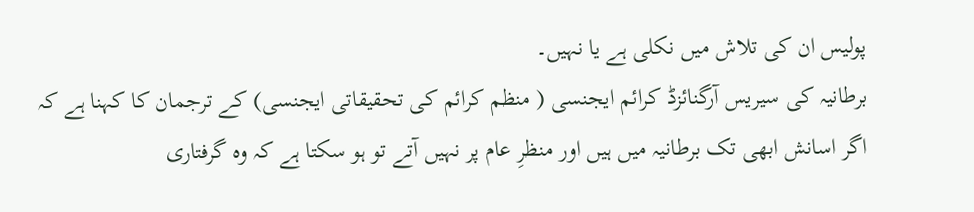پولیس ان کی تلاش میں نکلی ہے یا نہیں۔
برطانیہ کی سیریس آرگنائزڈ کرائم ایجنسی ( منظم کرائم کی تحقیقاتی ایجنسی) کے ترجمان کا کہنا ہے کہ اگر اسانش ابھی تک برطانیہ میں ہیں اور منظرِ عام پر نہیں آتے تو ہو سکتا ہے کہ وہ گرفتاری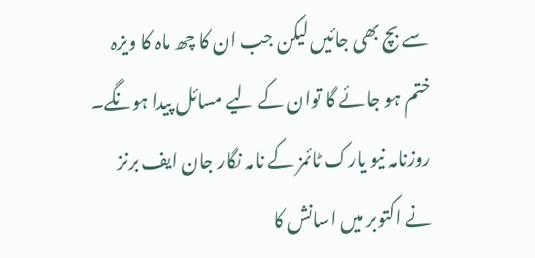سے بچ بھی جائیں لیکن جب ان کا چھ ماہ کا ویزہ ختم ہو جائے گا توان کے لیے مسائل پیدا ہونگے۔
روزنامہ نیو یارک ٹائمز کے نامہ نگار جان ایف برنز نے اکتوبر میں اسانش کا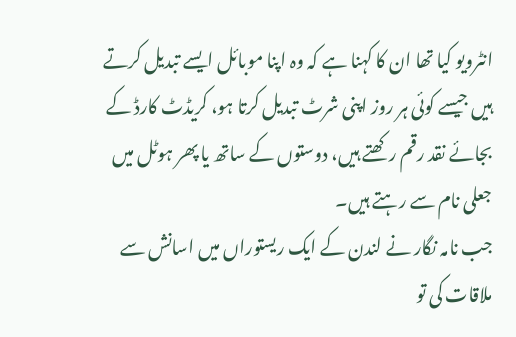انٹرویو کیا تھا ان کا کہنا ہے کہ وہ اپنا موبائل ایسے تبدیل کرتے ہیں جیسے کوئی ہر روز اپنی شرٹ تبدیل کرتا ہو، کریڈٹ کارڈ کے بجائے نقد رقم رکھتے ہیں، دوستوں کے ساتھ یا پھر ہوٹل میں جعلی نام سے رہتے ہیں۔
جب نامہ نگار نے لندن کے ایک ریستوراں میں اسانش سے ملاقات کی تو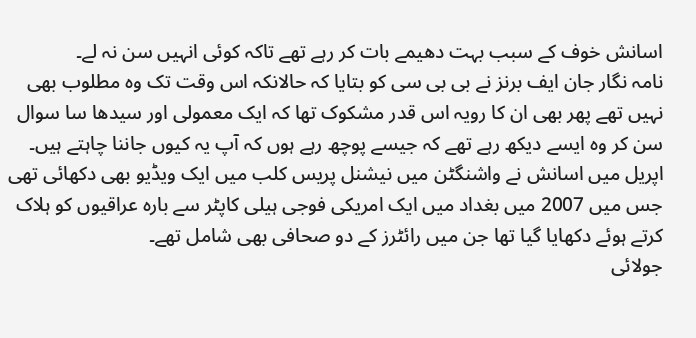اسانش خوف کے سبب بہت دھیمے بات کر رہے تھے تاکہ کوئی انہیں سن نہ لے۔
نامہ نگار جان ایف برنز نے بی بی سی کو بتایا کہ حالانکہ اس وقت تک وہ مطلوب بھی نہیں تھے پھر بھی ان کا رویہ اس قدر مشکوک تھا کہ ایک معمولی اور سیدھا سا سوال سن کر وہ ایسے دیکھ رہے تھے کہ جیسے پوچھ رہے ہوں کہ آپ یہ کیوں جاننا چاہتے ہیں۔
اپریل میں اسانش نے واشنگٹن میں نیشنل پریس کلب میں ایک ویڈیو بھی دکھائی تھی جس میں 2007 میں بغداد میں ایک امریکی فوجی ہیلی کاپٹر سے بارہ عراقیوں کو ہلاک کرتے ہوئے دکھایا گیا تھا جن میں رائٹرز کے دو صحافی بھی شامل تھے۔
جولائی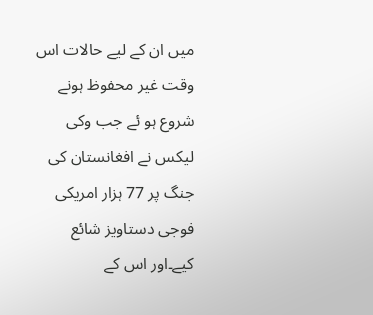میں ان کے لیے حالات اس وقت غیر محفوظ ہونے شروع ہو ئے جب وکی لیکس نے افغانستان کی جنگ پر 77 ہزار امریکی فوجی دستاویز شائع کیے۔اور اس کے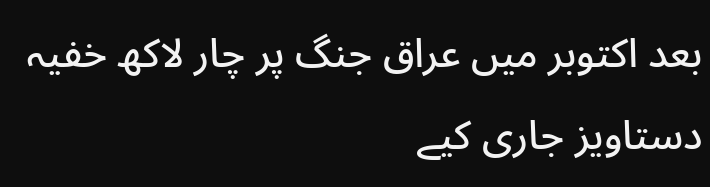بعد اکتوبر میں عراق جنگ پر چار لاکھ خفیہ دستاویز جاری کیے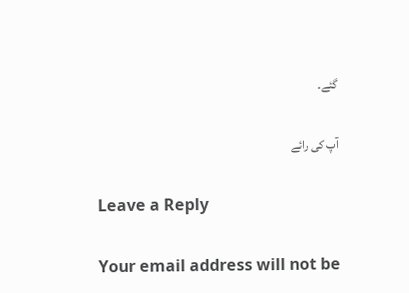گئے۔

آپ کی رائے

Leave a Reply

Your email address will not be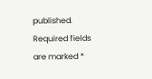published. Required fields are marked *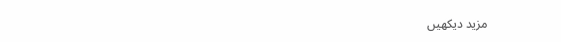مزید دیکهیں